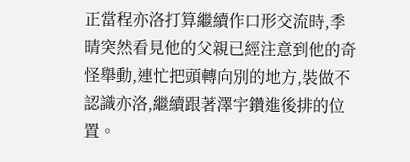正當程亦洛打算繼續作口形交流時,季晴突然看見他的父親已經注意到他的奇怪舉動,連忙把頭轉向別的地方,裝做不認識亦洛,繼續跟著澤宇鑽進後排的位置。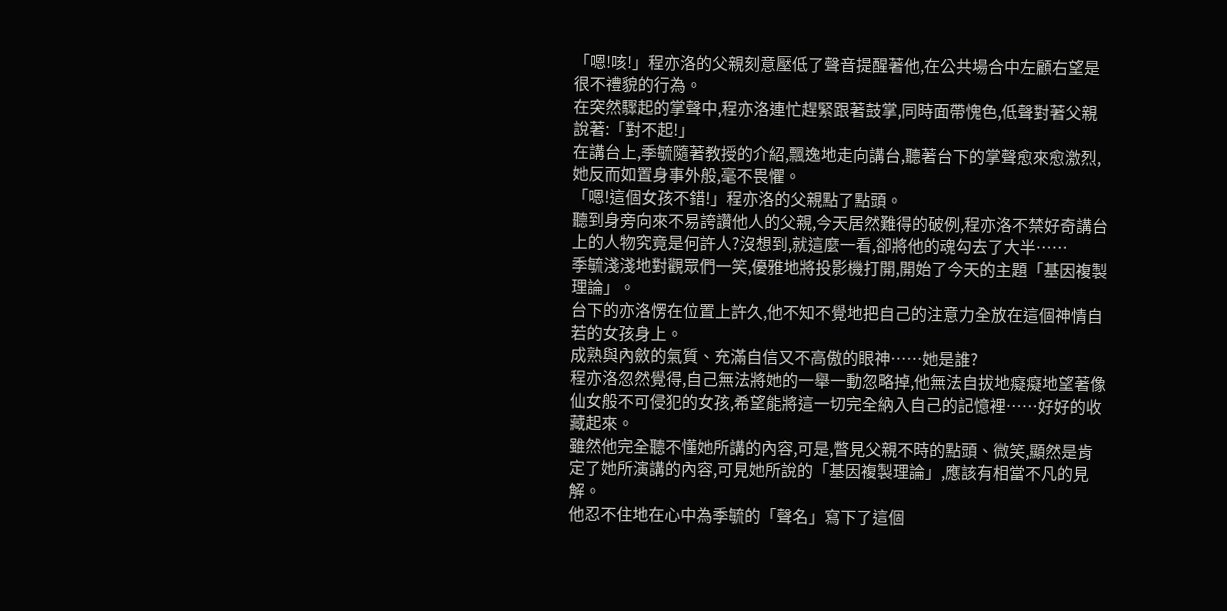「嗯!咳!」程亦洛的父親刻意壓低了聲音提醒著他,在公共場合中左顧右望是很不禮貌的行為。
在突然驟起的掌聲中,程亦洛連忙趕緊跟著鼓掌,同時面帶愧色,低聲對著父親說著:「對不起!」
在講台上,季毓隨著教授的介紹,飄逸地走向講台,聽著台下的掌聲愈來愈激烈,她反而如置身事外般,毫不畏懼。
「嗯!這個女孩不錯!」程亦洛的父親點了點頭。
聽到身旁向來不易誇讚他人的父親,今天居然難得的破例,程亦洛不禁好奇講台上的人物究竟是何許人?沒想到,就這麼一看,卻將他的魂勾去了大半……
季毓淺淺地對觀眾們一笑,優雅地將投影機打開,開始了今天的主題「基因複製理論」。
台下的亦洛愣在位置上許久,他不知不覺地把自己的注意力全放在這個神情自若的女孩身上。
成熟與內斂的氣質、充滿自信又不高傲的眼神……她是誰?
程亦洛忽然覺得,自己無法將她的一舉一動忽略掉,他無法自拔地癡癡地望著像仙女般不可侵犯的女孩,希望能將這一切完全納入自己的記憶裡……好好的收藏起來。
雖然他完全聽不懂她所講的內容,可是,瞥見父親不時的點頭、微笑,顯然是肯定了她所演講的內容,可見她所說的「基因複製理論」,應該有相當不凡的見解。
他忍不住地在心中為季毓的「聲名」寫下了這個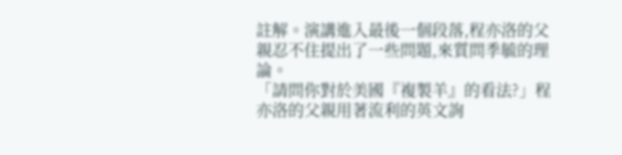註解。演講進入最後一個段落,程亦洛的父親忍不住提出了一些問題,來質問季毓的理論。
「請問你對於美國『複製羊』的看法?」程亦洛的父親用著流利的英文詢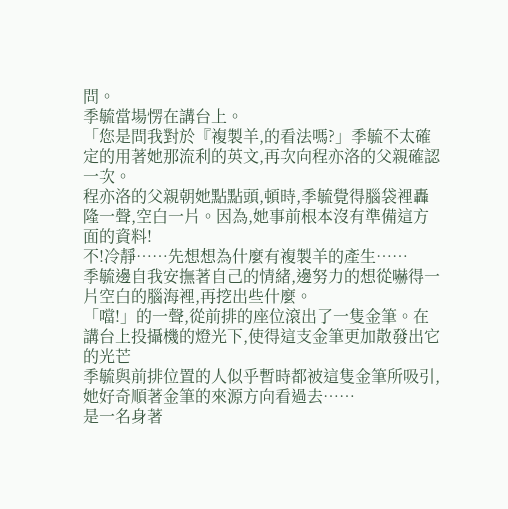問。
季毓當場愣在講台上。
「您是問我對於『複製羊,的看法嗎?」季毓不太確定的用著她那流利的英文,再次向程亦洛的父親確認一次。
程亦洛的父親朝她點點頭,頓時,季毓覺得腦袋裡轟隆一聲,空白一片。因為,她事前根本沒有準備這方面的資料!
不!冷靜……先想想為什麼有複製羊的產生……
季毓邊自我安撫著自己的情緒,邊努力的想從嚇得一片空白的腦海裡,再挖出些什麼。
「噹!」的一聲,從前排的座位滾出了一隻金筆。在講台上投攝機的燈光下,使得這支金筆更加散發出它的光芒
季毓與前排位置的人似乎暫時都被這隻金筆所吸引,她好奇順著金筆的來源方向看過去……
是一名身著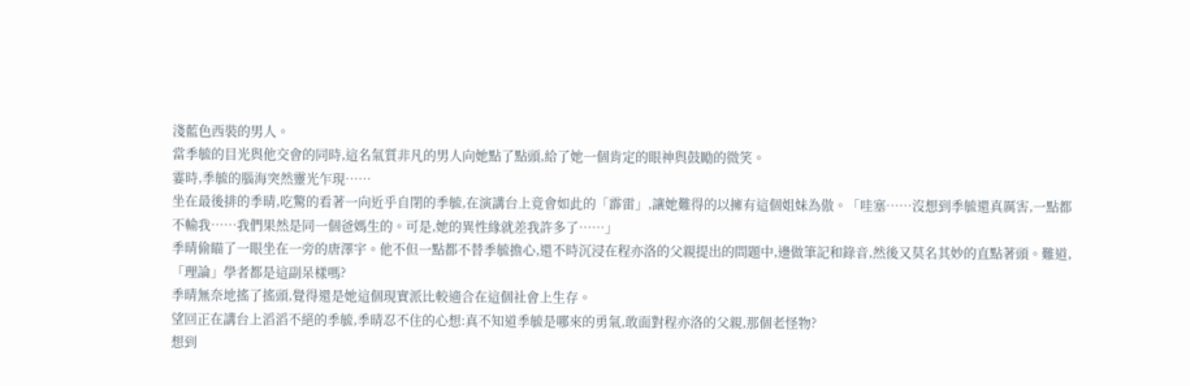淺藍色西裝的男人。
當季毓的目光與他交會的同時,這名氣質非凡的男人向她點了點頭,給了她一個肯定的眼神與鼓勵的微笑。
霎時,季毓的腦海突然靈光乍現……
坐在最後排的季晴,吃驚的看著一向近乎自閉的季毓,在演講台上竟會如此的「霹雷」,讓她難得的以擁有這個姐妹為傲。「哇塞……沒想到季毓還真厲害,一點都不輸我……我們果然是同一個爸媽生的。可是,她的異性緣就差我許多了……」
季晴偷瞄了一眼坐在一旁的唐澤宇。他不但一點都不替季毓擔心,還不時沉浸在程亦洛的父親提出的問題中,邊做筆記和錄音,然後又莫名其妙的直點著頭。難道,「理論」學者都是這副呆樣嗎?
季晴無奈地搖了搖頭,覺得還是她這個現實派比較適合在這個社會上生存。
望回正在講台上滔滔不絕的季毓,季晴忍不住的心想:真不知道季毓是哪來的勇氣,敢面對程亦洛的父親,那個老怪物?
想到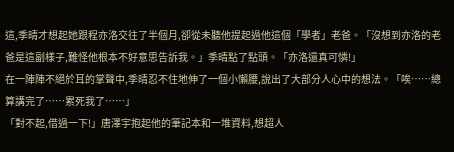這,季晴才想起她跟程亦洛交往了半個月,卻從未聽他提起過他這個「學者」老爸。「沒想到亦洛的老爸是這副樣子,難怪他根本不好意思告訴我。」季晴點了點頭。「亦洛還真可憐!」
在一陣陣不絕於耳的掌聲中,季晴忍不住地伸了一個小懶腰,說出了大部分人心中的想法。「唉……總算講完了……累死我了……」
「對不起,借過一下!」唐澤宇抱起他的筆記本和一堆資料,想超人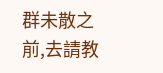群未散之前,去請教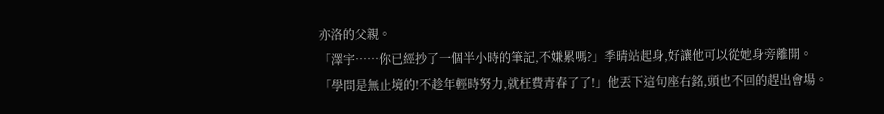亦洛的父親。
「澤宇……你已經抄了一個半小時的筆記,不嫌累嗎?」季晴站起身,好讓他可以從她身旁離開。
「學問是無止境的!不趁年輕時努力,就枉費青春了了!」他丟下這句座右銘,頭也不回的趕出會場。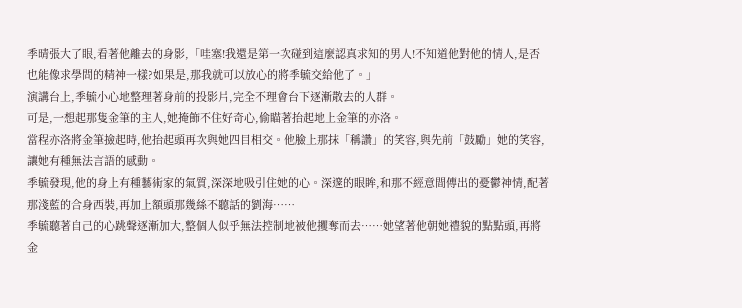季晴張大了眼,看著他離去的身影,「哇塞!我還是第一次碰到這麼認真求知的男人!不知道他對他的情人,是否也能像求學問的精神一樣?如果是,那我就可以放心的將季毓交給他了。」
演講台上,季毓小心地整理著身前的投影片,完全不理會台下逐漸散去的人群。
可是,一想起那隻金筆的主人,她掩飾不住好奇心,偷瞄著抬起地上金筆的亦洛。
當程亦洛將金筆撿起時,他抬起頭再次與她四目相交。他臉上那抹「稱讚」的笑容,與先前「鼓勵」她的笑容,讓她有種無法言語的感動。
季毓發現,他的身上有種藝術家的氣質,深深地吸引住她的心。深邃的眼眸,和那不經意間傳出的憂鬱神情,配著那淺藍的合身西裝,再加上額頭那幾絲不聽話的劉海……
季毓聽著自己的心跳聲逐漸加大,整個人似乎無法控制地被他攫奪而去……她望著他朝她禮貌的點點頭,再將金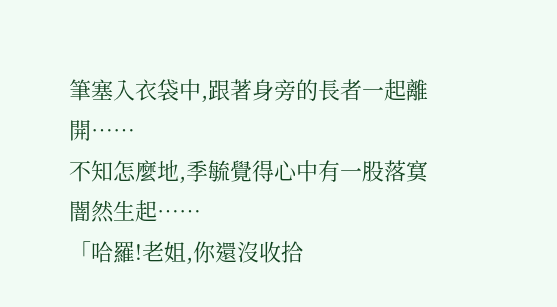筆塞入衣袋中,跟著身旁的長者一起離開……
不知怎麼地,季毓覺得心中有一股落寞闇然生起……
「哈羅!老姐,你還沒收拾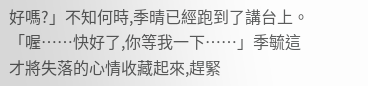好嗎?」不知何時,季晴已經跑到了講台上。
「喔……快好了,你等我一下……」季毓這才將失落的心情收藏起來,趕緊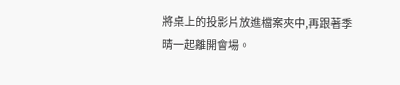將桌上的投影片放進檔案夾中,再跟著季晴一起離開會場。